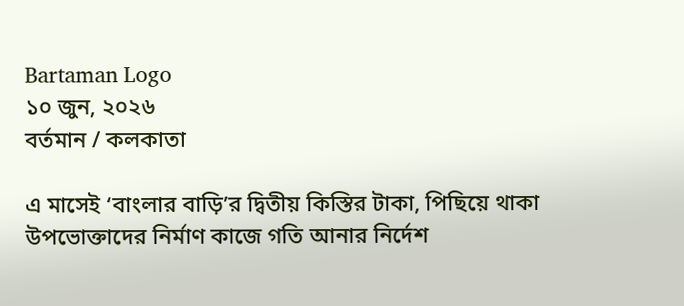Bartaman Logo
১০ জুন, ২০২৬
বর্তমান / কলকাতা

এ মাসেই ‘বাংলার বাড়ি’র দ্বিতীয় কিস্তির টাকা, পিছিয়ে থাকা উপভোক্তাদের নির্মাণ কাজে গতি আনার নির্দেশ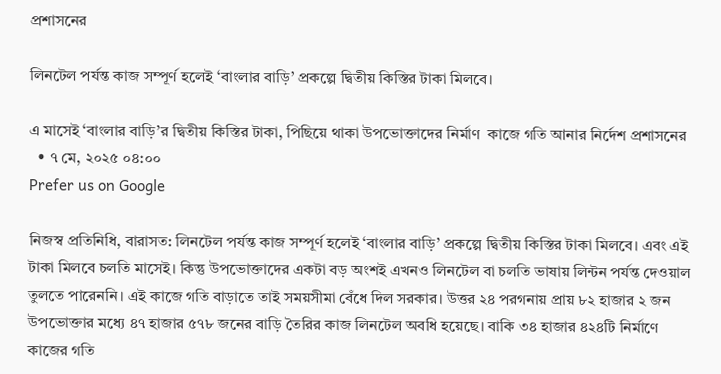প্রশাসনের

লিনটেল পর্যন্ত কাজ সম্পূর্ণ হলেই ‘বাংলার বাড়ি’ প্রকল্পে দ্বিতীয় কিস্তির টাকা মিলবে।

এ মাসেই ‘বাংলার বাড়ি’র দ্বিতীয় কিস্তির টাকা, পিছিয়ে থাকা উপভোক্তাদের নির্মাণ  কাজে গতি আনার নির্দেশ প্রশাসনের
  • ৭ মে, ২০২৫ ০৪:০০
Prefer us on Google

নিজস্ব প্রতিনিধি, বারাসত: লিনটেল পর্যন্ত কাজ সম্পূর্ণ হলেই ‘বাংলার বাড়ি’ প্রকল্পে দ্বিতীয় কিস্তির টাকা মিলবে। এবং এই টাকা মিলবে চলতি মাসেই। কিন্তু উপভোক্তাদের একটা বড় অংশই এখনও লিনটেল বা চলতি ভাষায় লিন্টন পর্যন্ত দেওয়াল তুলতে পারেননি। এই কাজে গতি বাড়াতে তাই সময়সীমা বেঁধে দিল সরকার। উত্তর ২৪ পরগনায় প্রায় ৮২ হাজার ২ জন উপভোক্তার মধ্যে ৪৭ হাজার ৫৭৮ জনের বাড়ি তৈরির কাজ লিনটেল অবধি হয়েছে। বাকি ৩৪ হাজার ৪২৪টি নির্মাণে কাজের গতি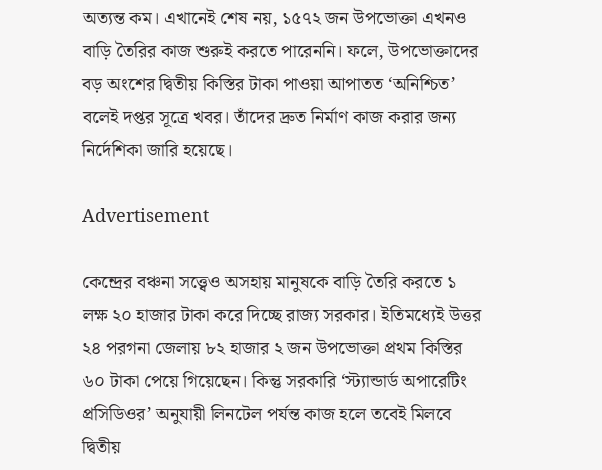অত্যন্ত কম। এখানেই শেষ নয়, ১৫৭২ জন উপভোক্তা এখনও বাড়ি তৈরির কাজ শুরুই করতে পারেননি। ফলে, উপভোক্তাদের বড় অংশের দ্বিতীয় কিস্তির টাকা পাওয়া আপাতত ‘অনিশ্চিত’ বলেই দপ্তর সূত্রে খবর। তাঁদের দ্রুত নির্মাণ কাজ করার জন্য নির্দেশিকা জারি হয়েছে।

Advertisement

কেন্দ্রের বঞ্চনা সত্ত্বেও অসহায় মানুষকে বাড়ি তৈরি করতে ১ লক্ষ ২০ হাজার টাকা করে দিচ্ছে রাজ্য সরকার। ইতিমধ্যেই উত্তর ২৪ পরগনা জেলায় ৮২ হাজার ২ জন উপভোক্তা প্রথম কিস্তির ৬০ টাকা পেয়ে গিয়েছেন। কিন্তু সরকারি ‘স্ট্যান্ডার্ড অপারেটিং প্রসিডিওর’ অনুযায়ী লিনটেল পর্যন্ত কাজ হলে তবেই মিলবে দ্বিতীয়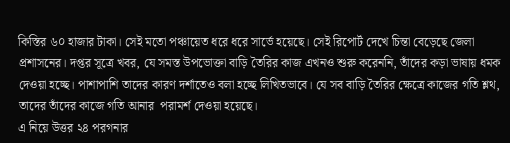কিস্তির ৬০ হাজার টাকা। সেই মতো পঞ্চায়েত ধরে ধরে সার্ভে হয়েছে। সেই রিপোর্ট দেখে চিন্তা বেড়েছে জেলা প্রশাসনের। দপ্তর সূত্রে খবর, যে সমস্ত উপভোক্তা বাড়ি তৈরির কাজ এখনও শুরু করেননি, তাঁদের কড়া ভাষায় ধমক দেওয়া হচ্ছে। পাশাপাশি তাদের কারণ দর্শাতেও বলা হচ্ছে লিখিতভাবে। যে সব বাড়ি তৈরির ক্ষেত্রে কাজের গতি শ্লথ, তাদের তাঁদের কাজে গতি আনার  পরামর্শ দেওয়া হয়েছে।
এ নিয়ে উত্তর ২৪ পরগনার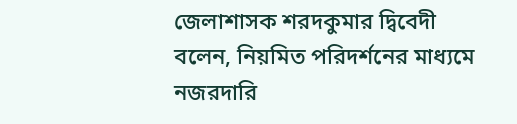জেলাশাসক শরদকুমার দ্বিবেদী বলেন, নিয়মিত পরিদর্শনের মাধ্যমে নজরদারি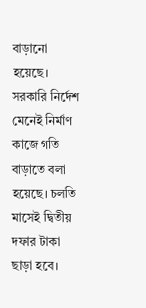বাড়ানো হয়েছে। সরকারি নির্দেশ মেনেই নির্মাণ কাজে গতি বাড়াতে বলা হয়েছে। চলতি মাসেই দ্বিতীয় দফার টাকা
ছাড়া হবে।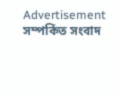Advertisement
সম্পর্কিত সংবাদ